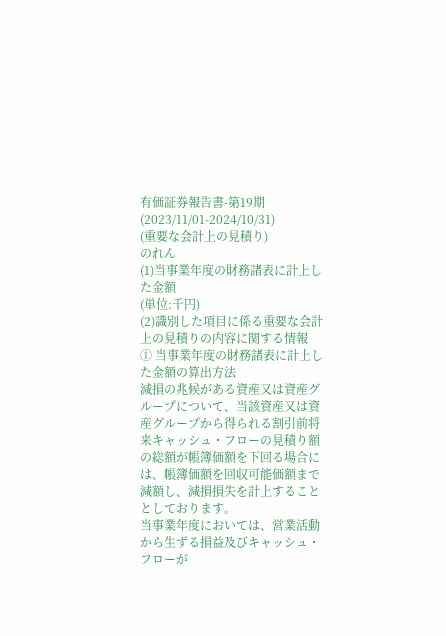有価証券報告書-第19期(2023/11/01-2024/10/31)
(重要な会計上の見積り)
のれん
(1)当事業年度の財務諸表に計上した金額
(単位:千円)
(2)識別した項目に係る重要な会計上の見積りの内容に関する情報
① 当事業年度の財務諸表に計上した金額の算出方法
減損の兆候がある資産又は資産グループについて、当該資産又は資産グループから得られる割引前将来キャッシュ・フローの見積り額の総額が帳簿価額を下回る場合には、帳簿価額を回収可能価額まで減額し、減損損失を計上することとしております。
当事業年度においては、営業活動から生ずる損益及びキャッシュ・フローが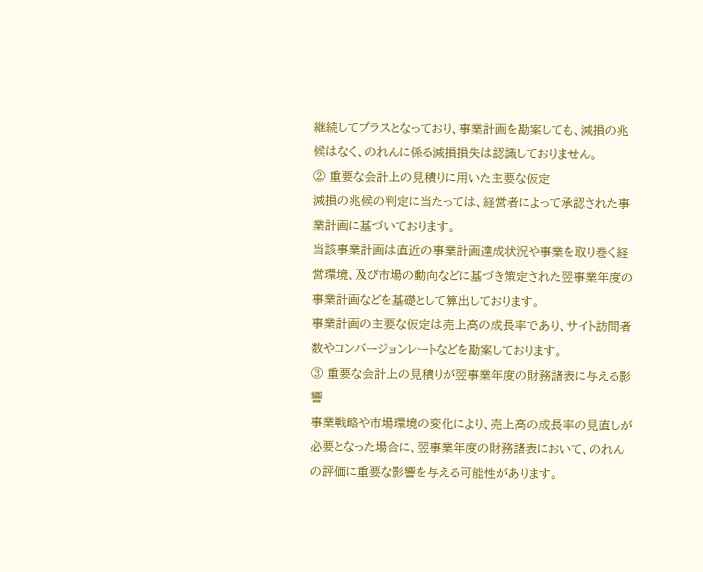継続してプラスとなっており、事業計画を勘案しても、減損の兆候はなく、のれんに係る減損損失は認識しておりません。
② 重要な会計上の見積りに用いた主要な仮定
減損の兆候の判定に当たっては、経営者によって承認された事業計画に基づいております。
当該事業計画は直近の事業計画達成状況や事業を取り巻く経営環境、及び市場の動向などに基づき策定された翌事業年度の事業計画などを基礎として算出しております。
事業計画の主要な仮定は売上高の成長率であり、サイト訪問者数やコンバージョンレートなどを勘案しております。
③ 重要な会計上の見積りが翌事業年度の財務諸表に与える影響
事業戦略や市場環境の変化により、売上高の成長率の見直しが必要となった場合に、翌事業年度の財務諸表において、のれんの評価に重要な影響を与える可能性があります。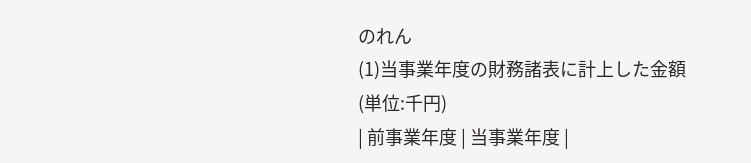のれん
(1)当事業年度の財務諸表に計上した金額
(単位:千円)
| 前事業年度 | 当事業年度 |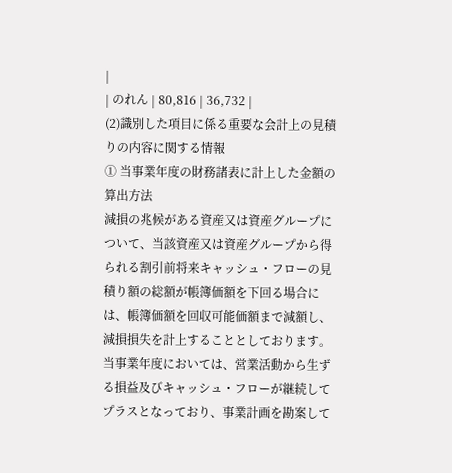|
| のれん | 80,816 | 36,732 |
(2)識別した項目に係る重要な会計上の見積りの内容に関する情報
① 当事業年度の財務諸表に計上した金額の算出方法
減損の兆候がある資産又は資産グループについて、当該資産又は資産グループから得られる割引前将来キャッシュ・フローの見積り額の総額が帳簿価額を下回る場合には、帳簿価額を回収可能価額まで減額し、減損損失を計上することとしております。
当事業年度においては、営業活動から生ずる損益及びキャッシュ・フローが継続してプラスとなっており、事業計画を勘案して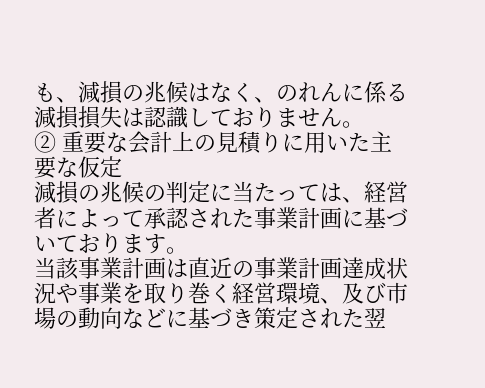も、減損の兆候はなく、のれんに係る減損損失は認識しておりません。
② 重要な会計上の見積りに用いた主要な仮定
減損の兆候の判定に当たっては、経営者によって承認された事業計画に基づいております。
当該事業計画は直近の事業計画達成状況や事業を取り巻く経営環境、及び市場の動向などに基づき策定された翌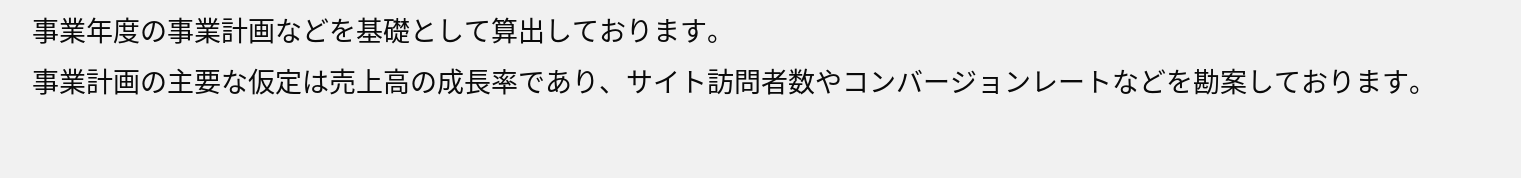事業年度の事業計画などを基礎として算出しております。
事業計画の主要な仮定は売上高の成長率であり、サイト訪問者数やコンバージョンレートなどを勘案しております。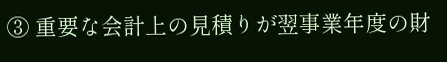③ 重要な会計上の見積りが翌事業年度の財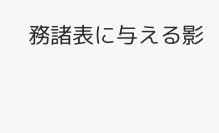務諸表に与える影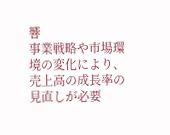響
事業戦略や市場環境の変化により、売上高の成長率の見直しが必要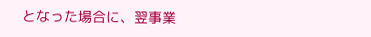となった場合に、翌事業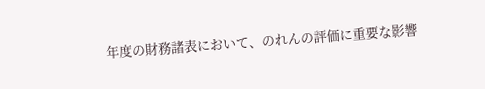年度の財務諸表において、のれんの評価に重要な影響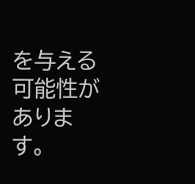を与える可能性があります。